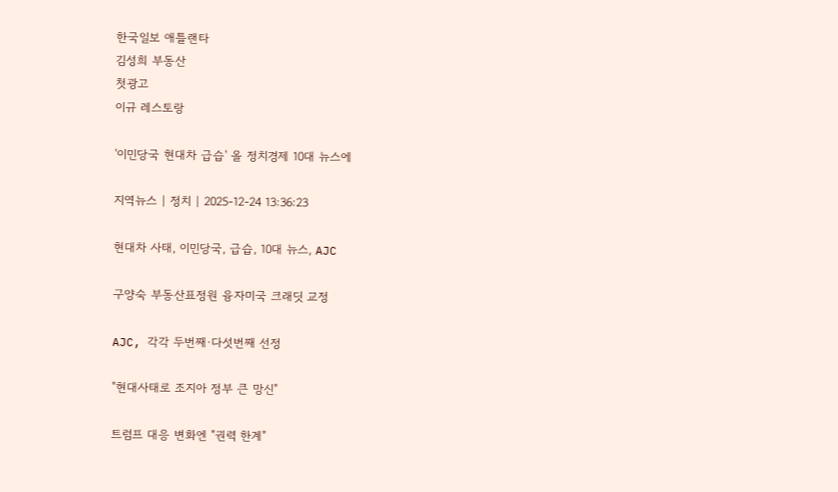한국일보 애틀랜타
김성희 부동산
첫광고
이규 레스토랑

'이민당국 현대차 급습' 올 정치경제 10대 뉴스에

지역뉴스 | 정치 | 2025-12-24 13:36:23

현대차 사태, 이민당국, 급습, 10대 뉴스, AJC

구양숙 부동산표정원 융자미국 크래딧 교정

AJC, 각각 두번째·다섯번째 선정

"현대사태로 조지아 정부 큰 망신"

트럼프 대응 변화엔 "권력 한계"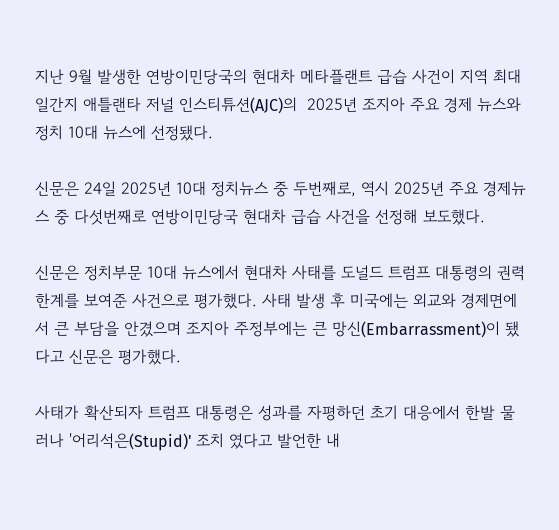지난 9월 발생한 연방이민당국의 현대차 메타플랜트 급습 사건이 지역 최대 일간지 애틀랜타 저널 인스티튜션(AJC)의  2025년 조지아 주요 경제 뉴스와 정치 10대 뉴스에 선정됐다.

신문은 24일 2025년 10대 정치뉴스 중 두번째로, 역시 2025년 주요 경제뉴스 중 다섯번째로 연방이민당국 현대차 급습 사건을 선정해 보도했다.

신문은 정치부문 10대 뉴스에서 현대차 사태를 도널드 트럼프 대통령의 권력 한계를 보여준 사건으로 평가했다. 사태 발생 후 미국에는 외교와 경제면에서 큰 부담을 안겼으며 조지아 주정부에는 큰 망신(Embarrassment)이 됐다고 신문은 평가했다.

사태가 확산되자 트럼프 대통령은 성과를 자평하던 초기 대응에서 한발 물러나 '어리석은(Stupid)' 조치 였다고 발언한 내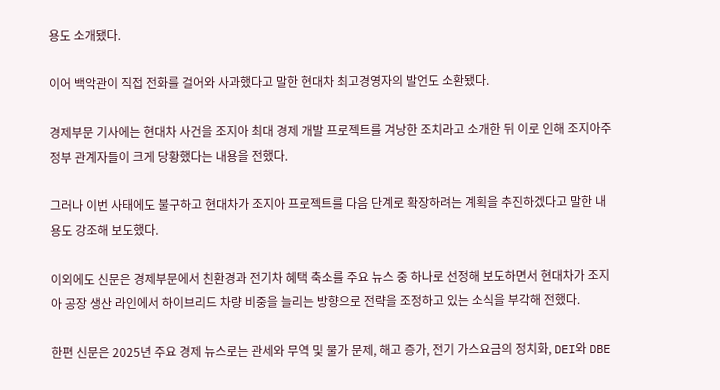용도 소개됐다.

이어 백악관이 직접 전화를 걸어와 사과했다고 말한 현대차 최고경영자의 발언도 소환됐다.

경제부문 기사에는 현대차 사건을 조지아 최대 경제 개발 프로젝트를 겨낭한 조치라고 소개한 뒤 이로 인해 조지아주 정부 관계자들이 크게 당황했다는 내용을 전했다.

그러나 이번 사태에도 불구하고 현대차가 조지아 프로젝트를 다음 단계로 확장하려는 계획을 추진하겠다고 말한 내용도 강조해 보도했다.

이외에도 신문은 경제부문에서 친환경과 전기차 혜택 축소를 주요 뉴스 중 하나로 선정해 보도하면서 현대차가 조지아 공장 생산 라인에서 하이브리드 차량 비중을 늘리는 방향으로 전략을 조정하고 있는 소식을 부각해 전했다.

한편 신문은 2025년 주요 경제 뉴스로는 관세와 무역 및 물가 문제, 해고 증가, 전기 가스요금의 정치화, DEI와 DBE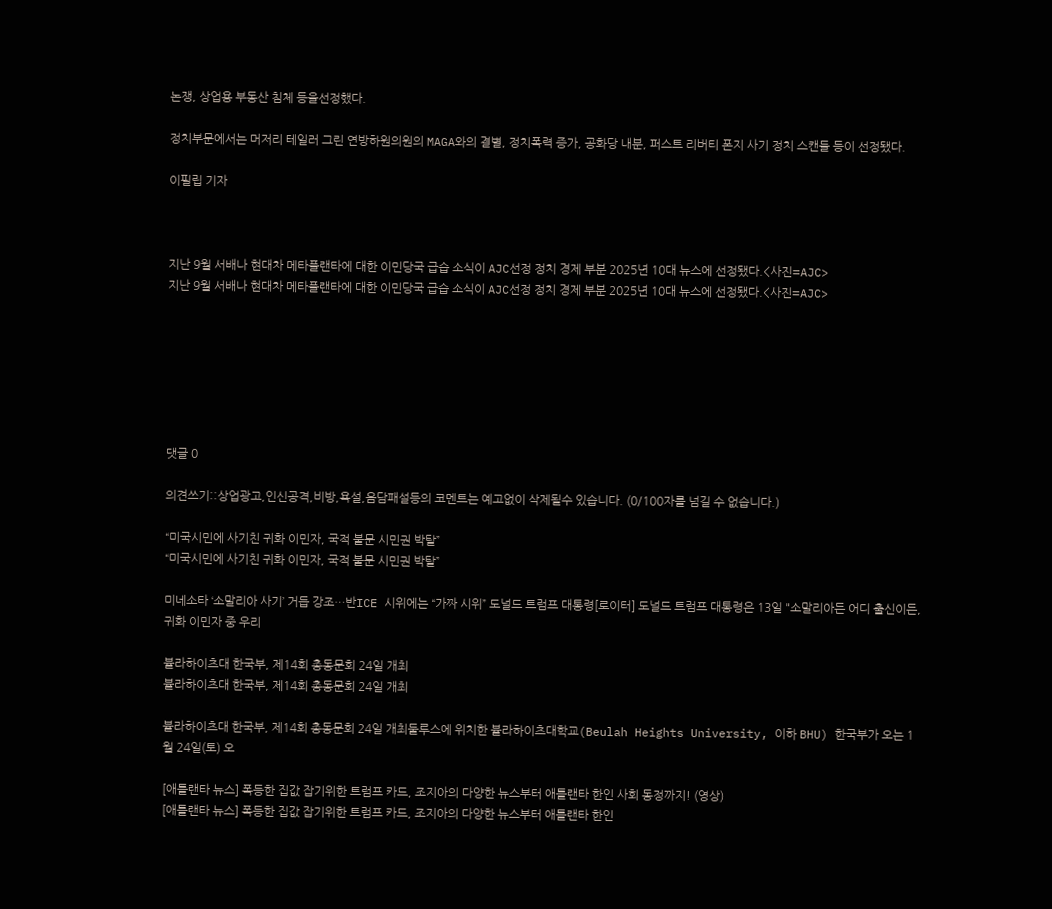논쟁, 상업용 부동산 침체 등을선정했다.

정치부문에서는 머저리 테일러 그린 연방하원의원의 MAGA와의 결별, 정치폭력 증가, 공화당 내분, 퍼스트 리버티 폰지 사기 정치 스캔들 등이 선정됐다.

이필립 기자



지난 9월 서배나 현대차 메타플랜타에 대한 이민당국 급습 소식이 AJC선정 정치 경제 부분 2025년 10대 뉴스에 선정됐다.<사진=AJC>
지난 9월 서배나 현대차 메타플랜타에 대한 이민당국 급습 소식이 AJC선정 정치 경제 부분 2025년 10대 뉴스에 선정됐다.<사진=AJC>







댓글 0

의견쓰기::상업광고,인신공격,비방,욕설,음담패설등의 코멘트는 예고없이 삭제될수 있습니다. (0/100자를 넘길 수 없습니다.)

“미국시민에 사기친 귀화 이민자, 국적 불문 시민권 박탈”
“미국시민에 사기친 귀화 이민자, 국적 불문 시민권 박탈”

미네소타 ‘소말리아 사기’ 거듭 강조…반ICE 시위에는 “가짜 시위” 도널드 트럼프 대통령[로이터] 도널드 트럼프 대통령은 13일 "소말리아든 어디 출신이든, 귀화 이민자 중 우리

뷸라하이츠대 한국부, 제14회 총동문회 24일 개최
뷸라하이츠대 한국부, 제14회 총동문회 24일 개최

뷸라하이츠대 한국부, 제14회 총동문회 24일 개최둘루스에 위치한 뷸라하이츠대학교(Beulah Heights University, 이하 BHU) 한국부가 오는 1월 24일(토) 오

[애틀랜타 뉴스] 폭등한 집값 잡기위한 트럼프 카드, 조지아의 다양한 뉴스부터 애틀랜타 한인 사회 동정까지! (영상)
[애틀랜타 뉴스] 폭등한 집값 잡기위한 트럼프 카드, 조지아의 다양한 뉴스부터 애틀랜타 한인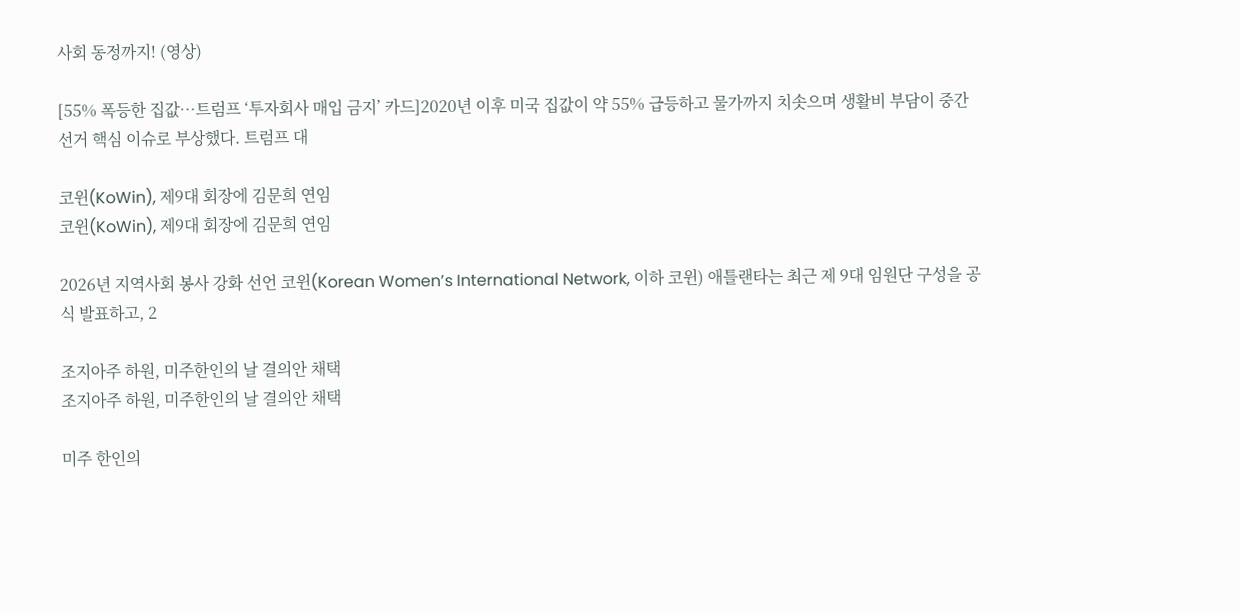사회 동정까지! (영상)

[55% 폭등한 집값…트럼프 ‘투자회사 매입 금지’ 카드]2020년 이후 미국 집값이 약 55% 급등하고 물가까지 치솟으며 생활비 부담이 중간선거 핵심 이슈로 부상했다. 트럼프 대

코윈(KoWin), 제9대 회장에 김문희 연임
코윈(KoWin), 제9대 회장에 김문희 연임

2026년 지역사회 봉사 강화 선언 코윈(Korean Women’s International Network, 이하 코윈) 애틀랜타는 최근 제 9대 임원단 구성을 공식 발표하고, 2

조지아주 하원, 미주한인의 날 결의안 채택
조지아주 하원, 미주한인의 날 결의안 채택

미주 한인의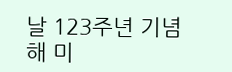날 123주년 기념해 미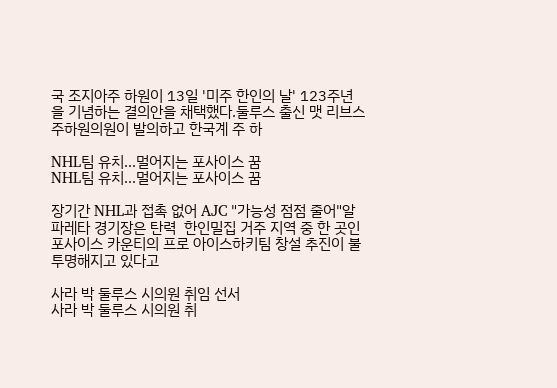국 조지아주 하원이 13일 '미주 한인의 날' 123주년을 기념하는 결의안을 채택했다.둘루스 출신 맷 리브스 주하원의원이 발의하고 한국계 주 하

NHL팀 유치...멀어지는 포사이스 꿈
NHL팀 유치...멀어지는 포사이스 꿈

장기간 NHL과 접촉 없어 AJC "가능성 점점 줄어"알파레타 경기장은 탄력  한인밀집 거주 지역 중 한 곳인 포사이스 카운티의 프로 아이스하키팀 창설 추진이 불투명해지고 있다고

사라 박 둘루스 시의원 취임 선서
사라 박 둘루스 시의원 취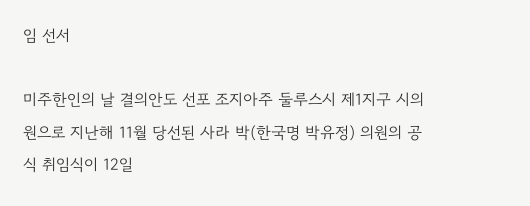임 선서

미주한인의 날 결의안도 선포 조지아주 둘루스시 제1지구 시의원으로 지난해 11월 당선된 사라 박(한국명 박유정) 의원의 공식 취임식이 12일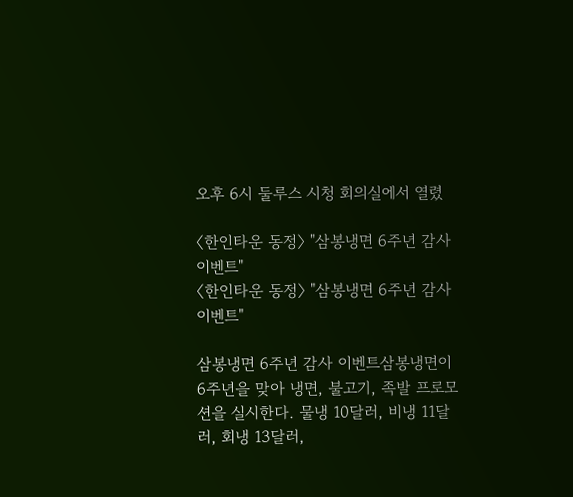오후 6시 둘루스 시청 회의실에서 열렸

〈한인타운 동정〉 "삼봉냉면 6주년 감사 이벤트"
〈한인타운 동정〉 "삼봉냉면 6주년 감사 이벤트"

삼봉냉면 6주년 감사 이벤트삼봉냉면이 6주년을 맞아 냉면, 불고기, 족발 프로모션을 실시한다. 물냉 10달러, 비냉 11달러, 회냉 13달러,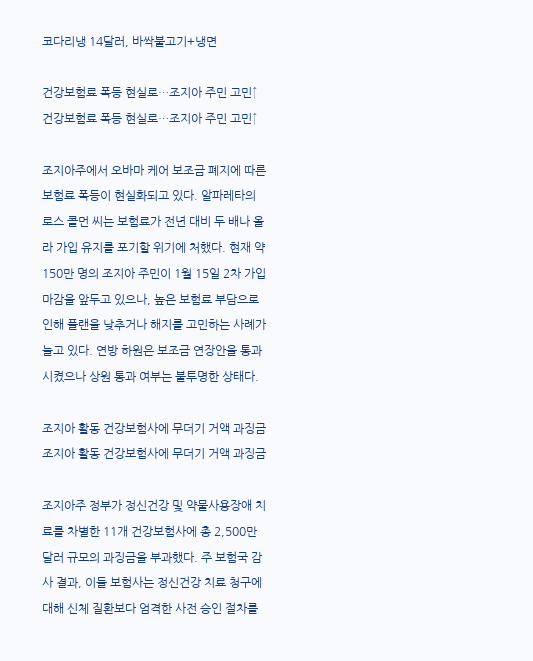코다리냉 14달러, 바싹불고기+냉면

건강보험료 폭등 현실로…조지아 주민 고민↑
건강보험료 폭등 현실로…조지아 주민 고민↑

조지아주에서 오바마 케어 보조금 폐지에 따른 보험료 폭등이 현실화되고 있다. 알파레타의 로스 콜먼 씨는 보험료가 전년 대비 두 배나 올라 가입 유지를 포기할 위기에 처했다. 현재 약 150만 명의 조지아 주민이 1월 15일 2차 가입 마감을 앞두고 있으나, 높은 보험료 부담으로 인해 플랜을 낮추거나 해지를 고민하는 사례가 늘고 있다. 연방 하원은 보조금 연장안을 통과시켰으나 상원 통과 여부는 불투명한 상태다.

조지아 활동 건강보험사에 무더기 거액 과징금
조지아 활동 건강보험사에 무더기 거액 과징금

조지아주 정부가 정신건강 및 약물사용장애 치료를 차별한 11개 건강보험사에 총 2,500만 달러 규모의 과징금을 부과했다. 주 보험국 감사 결과, 이들 보험사는 정신건강 치료 청구에 대해 신체 질환보다 엄격한 사전 승인 절차를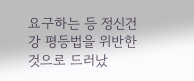요구하는 등 정신건강 평등법을 위반한 것으로 드러났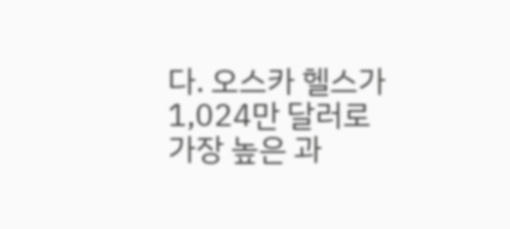다. 오스카 헬스가 1,024만 달러로 가장 높은 과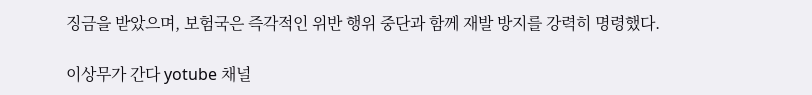징금을 받았으며, 보험국은 즉각적인 위반 행위 중단과 함께 재발 방지를 강력히 명령했다.

이상무가 간다 yotube 채널